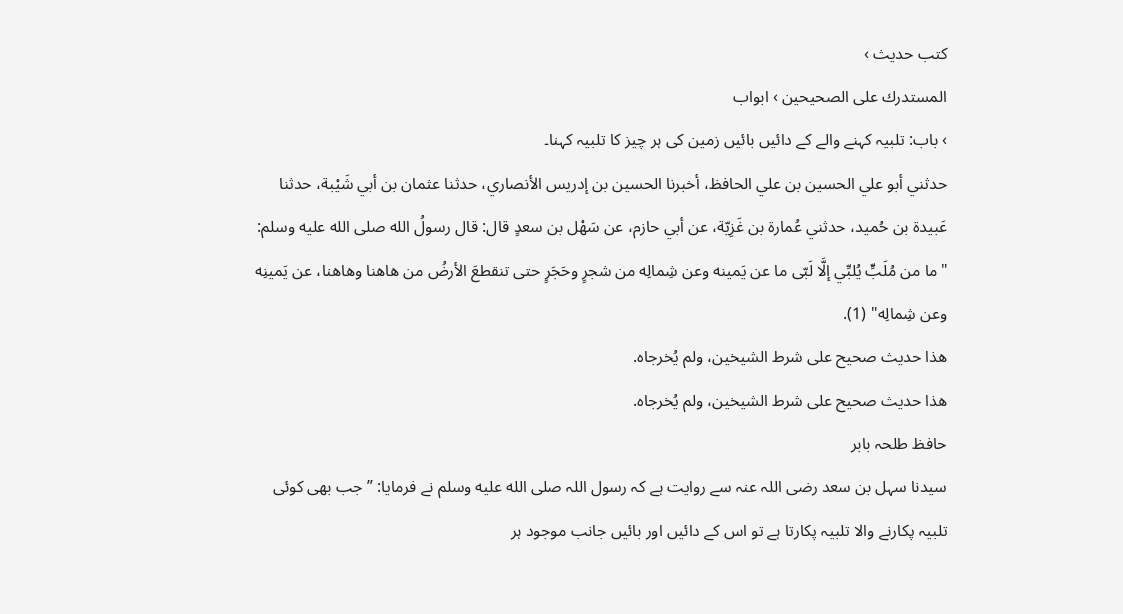کتب حدیث ›
المستدرك على الصحيحين › ابواب
› باب: تلبیہ کہنے والے کے دائیں بائیں زمین کی ہر چیز کا تلبیہ کہنا۔
حدثني أبو علي الحسين بن علي الحافظ، أخبرنا الحسين بن إدريس الأنصاري، حدثنا عثمان بن أبي شَيْبة، حدثنا عَبيدة بن حُميد، حدثني عُمارة بن غَزِيّة، عن أبي حازم، عن سَهْل بن سعدٍ قال: قال رسولُ الله صلى الله عليه وسلم: "ما من مُلَبٍّ يُلبِّي إلَّا لَبّى ما عن يَمينه وعن شِمالِه من شجرٍ وحَجَرٍ حتى تنقطعَ الأرضُ من هاهنا وهاهنا، عن يَمينِه وعن شِمالِه" (1).
هذا حديث صحيح على شرط الشيخين، ولم يُخرجاه.
هذا حديث صحيح على شرط الشيخين، ولم يُخرجاه.
حافظ طلحہ بابر
سیدنا سہل بن سعد رضی اللہ عنہ سے روایت ہے کہ رسول اللہ صلى الله عليه وسلم نے فرمایا: ”جب بھی کوئی تلبیہ پکارنے والا تلبیہ پکارتا ہے تو اس کے دائیں اور بائیں جانب موجود ہر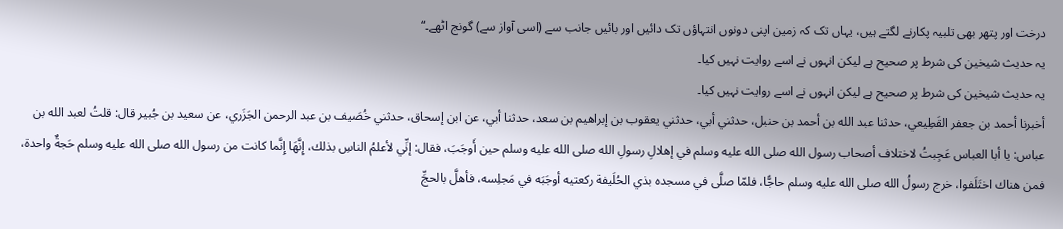درخت اور پتھر بھی تلبیہ پکارنے لگتے ہیں، یہاں تک کہ زمین اپنی دونوں انتہاؤں تک دائیں اور بائیں جانب سے (اسی آواز سے) گونج اٹھے۔“
یہ حدیث شیخین کی شرط پر صحیح ہے لیکن انہوں نے اسے روایت نہیں کیا۔
یہ حدیث شیخین کی شرط پر صحیح ہے لیکن انہوں نے اسے روایت نہیں کیا۔
أخبرنا أحمد بن جعفر القَطِيعي، حدثنا عبد الله بن أحمد بن حنبل، حدثني أبي، حدثني يعقوب بن إبراهيم بن سعد، حدثنا أبي، عن ابن إسحاق، حدثني خُصَيف بن عبد الرحمن الجَزَري، عن سعيد بن جُبير قال: قلتُ لعبد الله بن عباس: يا أبا العباس عَجِبتُ لاختلاف أصحاب رسول الله صلى الله عليه وسلم في إهلالِ رسولِ الله صلى الله عليه وسلم حين أَوجَبَ، فقال: إنِّي لأعلمُ الناسِ بذلك، إِنَّهَا إِنَّما كانت من رسول الله صلى الله عليه وسلم حَجةٌ واحدة، فمن هناك اختَلَفوا، خرج رسولُ الله صلى الله عليه وسلم حاجًّا، فلمّا صلَّى في مسجده بذي الحُلَيفة ركعتيه أوجَبَه في مَجلِسه، فأهلَّ بالحجِّ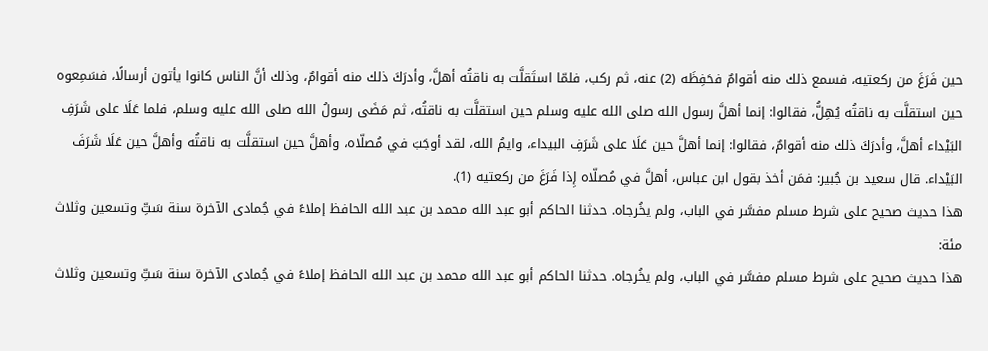حين فَرَغَ من ركعتيه، فسمع ذلك منه أقوامٌ فحَفِظَه (2) عنه، ثم ركب، فلمّا استَقلَّت به ناقتُه أهلَّ، وأدرَكَ ذلك منه أقوامٌ، وذلك أنَّ الناس كانوا يأتون أرسالًا، فسَمِعوه حين استقلَّت به ناقتُه يُهِلُّ، فقالوا: إنما أهلَّ رسول الله صلى الله عليه وسلم حين استقلَّت به ناقتُه، ثم مَضَى رسولُ الله صلى الله عليه وسلم، فلما عَلَا على شَرَفِ البَيْداء أهلَّ، وأدرَكَ ذلك منه أقوامٌ، فقالوا: إنما أهلَّ حين عَلَا على شَرَفِ البيداء، وايمُ الله، لقد أوجَبَ في مُصلّاه، وأهلَّ حين استقلَّت به ناقتُه وأهلَّ حين عَلَا شَرَفَ البَيْداء. قال سعيد بن جُبير: فمَن أخذ بقول ابن عباس، أهلَّ في مُصلّاه إِذا فَرَغَ من ركعتيه (1).
هذا حديث صحيح على شرط مسلم مفسَّر في الباب، ولم يخُرجاه. حدثنا الحاكم أبو عبد الله محمد بن عبد الله الحافظ إملاءً في جُمادى الآخرة سنة سَتِّ وتسعين وثلاث مئة:
هذا حديث صحيح على شرط مسلم مفسَّر في الباب، ولم يخُرجاه. حدثنا الحاكم أبو عبد الله محمد بن عبد الله الحافظ إملاءً في جُمادى الآخرة سنة سَتِّ وتسعين وثلاث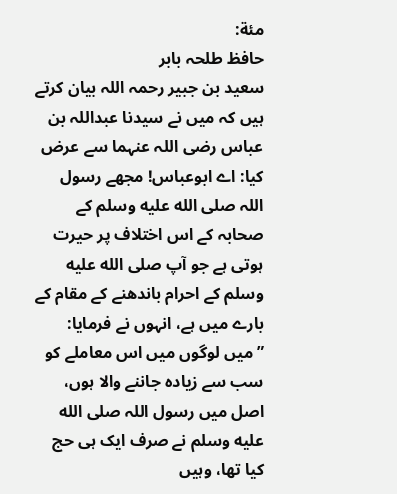مئة:
حافظ طلحہ بابر
سعید بن جبیر رحمہ اللہ بیان کرتے ہیں کہ میں نے سیدنا عبداللہ بن عباس رضی اللہ عنہما سے عرض کیا: اے ابوعباس! مجھے رسول اللہ صلى الله عليه وسلم کے صحابہ کے اس اختلاف پر حیرت ہوتی ہے جو آپ صلى الله عليه وسلم کے احرام باندھنے کے مقام کے بارے میں ہے، انہوں نے فرمایا: ”میں لوگوں میں اس معاملے کو سب سے زیادہ جاننے والا ہوں، اصل میں رسول اللہ صلى الله عليه وسلم نے صرف ایک ہی حج کیا تھا، وہیں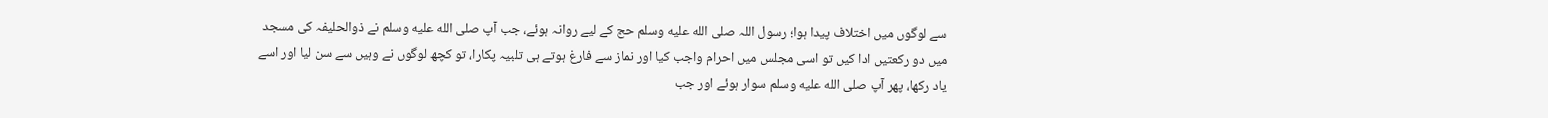سے لوگوں میں اختلاف پیدا ہوا؛ رسول اللہ صلى الله عليه وسلم حج کے لیے روانہ ہوئے، جب آپ صلى الله عليه وسلم نے ذوالحلیفہ کی مسجد میں دو رکعتیں ادا کیں تو اسی مجلس میں احرام واجب کیا اور نماز سے فارغ ہوتے ہی تلبیہ پکارا، تو کچھ لوگوں نے وہیں سے سن لیا اور اسے یاد رکھا، پھر آپ صلى الله عليه وسلم سوار ہوئے اور جب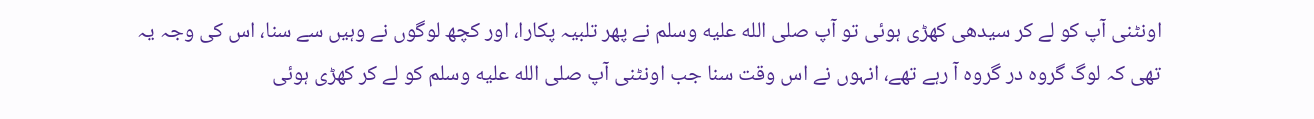اونٹنی آپ کو لے کر سیدھی کھڑی ہوئی تو آپ صلى الله عليه وسلم نے پھر تلبیہ پکارا، اور کچھ لوگوں نے وہیں سے سنا، اس کی وجہ یہ تھی کہ لوگ گروہ در گروہ آ رہے تھے، انہوں نے اس وقت سنا جب اونٹنی آپ صلى الله عليه وسلم کو لے کر کھڑی ہوئی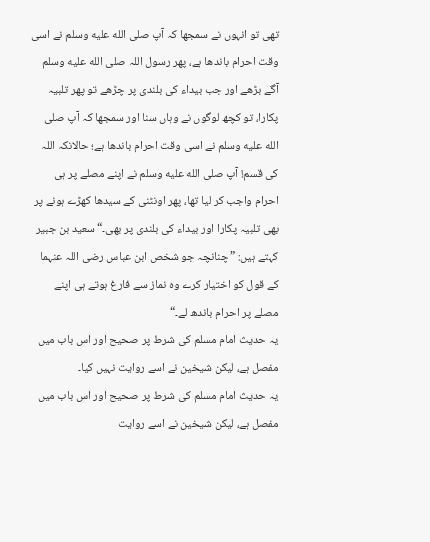تھی تو انہوں نے سمجھا کہ آپ صلى الله عليه وسلم نے اسی وقت احرام باندھا ہے، پھر رسول اللہ صلى الله عليه وسلم آگے بڑھے اور جب بیداء کی بلندی پر چڑھے تو پھر تلبیہ پکارا، تو کچھ لوگوں نے وہاں سنا اور سمجھا کہ آپ صلى الله عليه وسلم نے اسی وقت احرام باندھا ہے؛ حالانکہ اللہ کی قسم! آپ صلى الله عليه وسلم نے اپنے مصلے پر ہی احرام واجب کر لیا تھا، پھر اونٹنی کے سیدھا کھڑے ہونے پر بھی تلبیہ پکارا اور بیداء کی بلندی پر بھی۔“ سعید بن جبیر کہتے ہیں: ”چنانچہ جو شخص ابن عباس رضی اللہ عنہما کے قول کو اختیار کرے وہ نماز سے فارغ ہوتے ہی اپنے مصلے پر احرام باندھ لے۔“
یہ حدیث امام مسلم کی شرط پر صحیح اور اس باب میں مفصل ہے، لیکن شیخین نے اسے روایت نہیں کیا۔
یہ حدیث امام مسلم کی شرط پر صحیح اور اس باب میں مفصل ہے، لیکن شیخین نے اسے روایت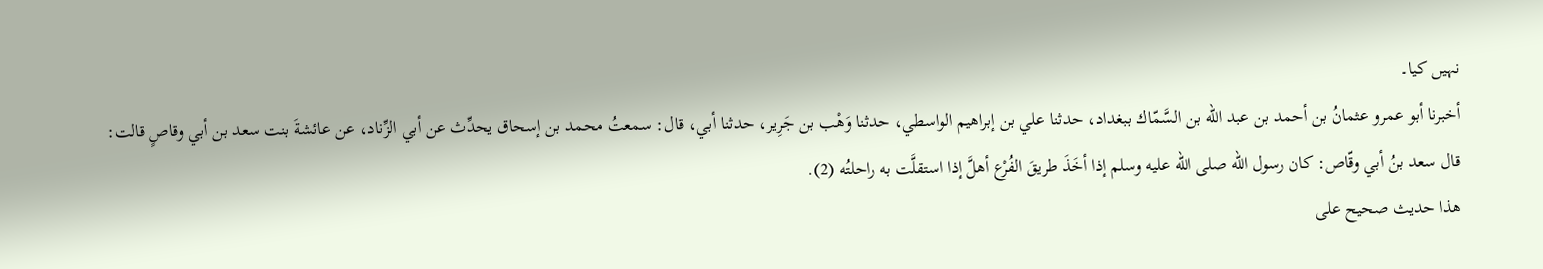نہیں کیا۔
أخبرنا أبو عمرو عثمانُ بن أحمد بن عبد الله بن السَّمّاك ببغداد، حدثنا علي بن إبراهيم الواسطي، حدثنا وَهْب بن جَرِير، حدثنا أبي، قال: سمعتُ محمد بن إسحاق يحدِّث عن أبي الزِّناد، عن عائشةَ بنت سعد بن أبي وقاصٍ قالت: قال سعد بنُ أبي وقّاص: كان رسول الله صلى الله عليه وسلم إذا أخَذَ طريقَ الفُرْع أهلَّ إذا استقلَّت به راحلتُه (2).
هذا حديث صحيح على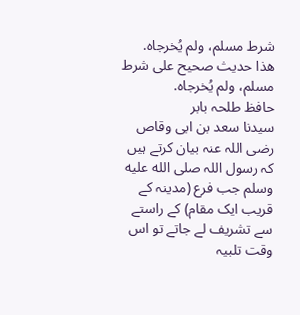شرط مسلم، ولم يُخرجاه.
هذا حديث صحيح على شرط مسلم، ولم يُخرجاه.
حافظ طلحہ بابر
سیدنا سعد بن ابی وقاص رضی اللہ عنہ بیان کرتے ہیں کہ رسول اللہ صلى الله عليه وسلم جب فرع (مدینہ کے قریب ایک مقام) کے راستے سے تشریف لے جاتے تو اس وقت تلبیہ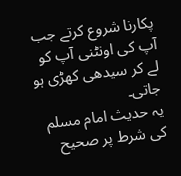پکارنا شروع کرتے جب آپ کی اونٹنی آپ کو لے کر سیدھی کھڑی ہو جاتی۔
یہ حدیث امام مسلم کی شرط پر صحیح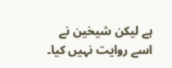ہے لیکن شیخین نے اسے روایت نہیں کیا۔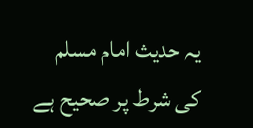یہ حدیث امام مسلم کی شرط پر صحیح ہے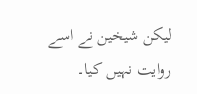لیکن شیخین نے اسے روایت نہیں کیا۔